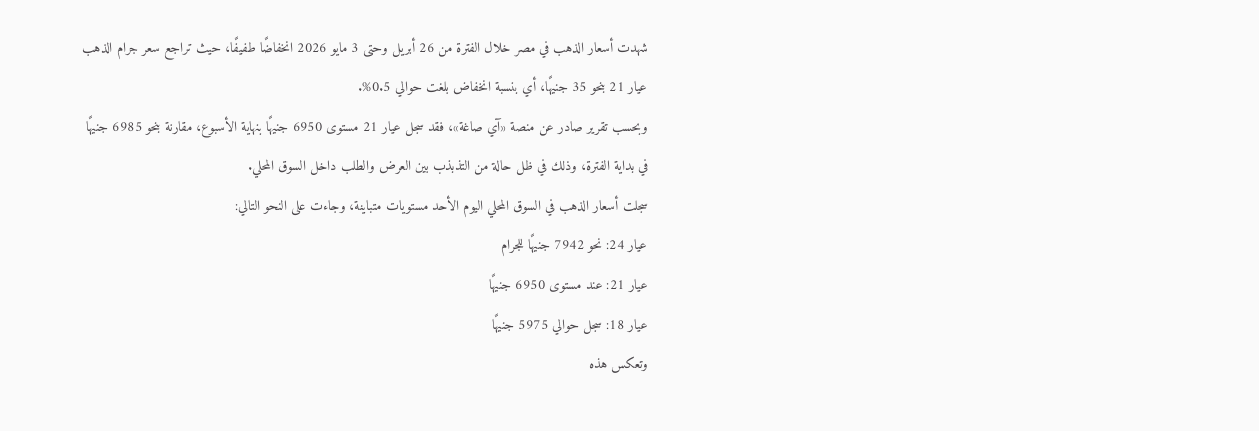شهدت أسعار الذهب في مصر خلال الفترة من 26 أبريل وحتى 3 مايو 2026 انخفاضًا طفيفًا، حيث تراجع سعر جرام الذهب عيار 21 بنحو 35 جنيهًا، أي بنسبة انخفاض بلغت حوالي 0.5%.
وبحسب تقرير صادر عن منصة «آي صاغة»، فقد سجل عيار 21 مستوى 6950 جنيهًا بنهاية الأسبوع، مقارنة بنحو 6985 جنيهًا في بداية الفترة، وذلك في ظل حالة من التذبذب بين العرض والطلب داخل السوق المحلي.
سجلت أسعار الذهب في السوق المحلي اليوم الأحد مستويات متباينة، وجاءت على النحو التالي:
عيار 24: نحو 7942 جنيهًا للجرام
عيار 21: عند مستوى 6950 جنيهًا
عيار 18: سجل حوالي 5975 جنيهًا
وتعكس هذه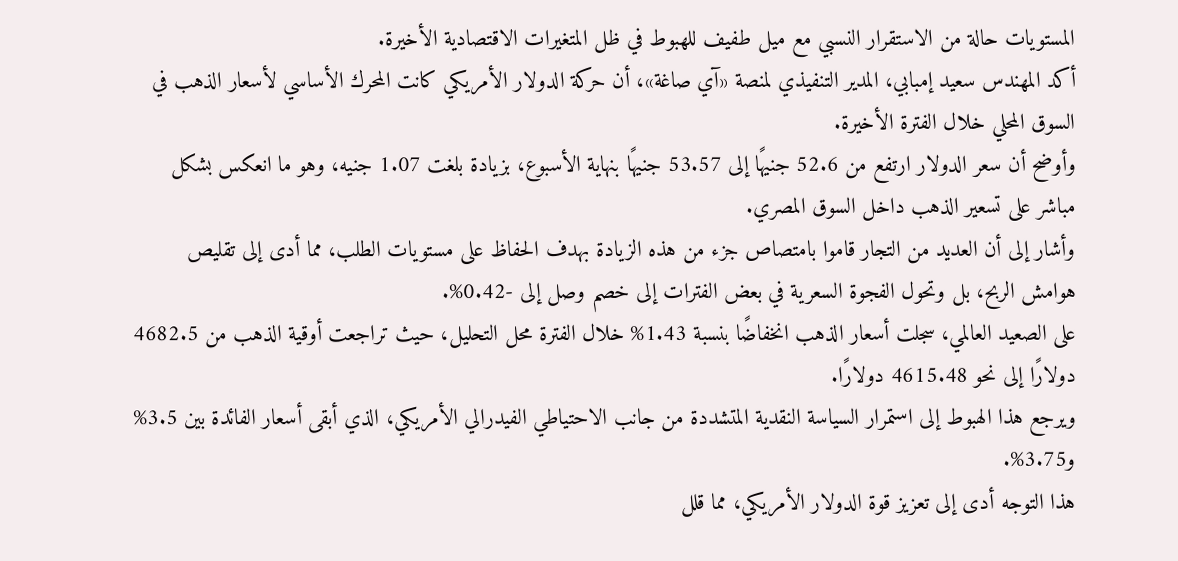المستويات حالة من الاستقرار النسبي مع ميل طفيف للهبوط في ظل المتغيرات الاقتصادية الأخيرة.
أكد المهندس سعيد إمبابي، المدير التنفيذي لمنصة «آي صاغة»، أن حركة الدولار الأمريكي كانت المحرك الأساسي لأسعار الذهب في السوق المحلي خلال الفترة الأخيرة.
وأوضح أن سعر الدولار ارتفع من 52.6 جنيهًا إلى 53.57 جنيهًا بنهاية الأسبوع، بزيادة بلغت 1.07 جنيه، وهو ما انعكس بشكل مباشر على تسعير الذهب داخل السوق المصري.
وأشار إلى أن العديد من التجار قاموا بامتصاص جزء من هذه الزيادة بهدف الحفاظ على مستويات الطلب، مما أدى إلى تقليص هوامش الربح، بل وتحول الفجوة السعرية في بعض الفترات إلى خصم وصل إلى -0.42%.
على الصعيد العالمي، سجلت أسعار الذهب انخفاضًا بنسبة 1.43% خلال الفترة محل التحليل، حيث تراجعت أوقية الذهب من 4682.5 دولارًا إلى نحو 4615.48 دولارًا.
ويرجع هذا الهبوط إلى استمرار السياسة النقدية المتشددة من جانب الاحتياطي الفيدرالي الأمريكي، الذي أبقى أسعار الفائدة بين 3.5% و3.75%.
هذا التوجه أدى إلى تعزيز قوة الدولار الأمريكي، مما قلل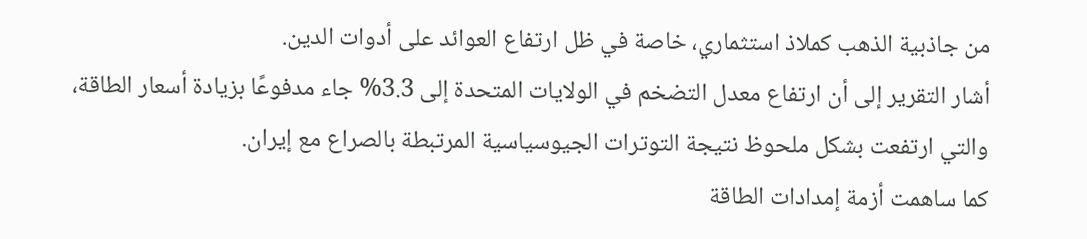من جاذبية الذهب كملاذ استثماري، خاصة في ظل ارتفاع العوائد على أدوات الدين.
أشار التقرير إلى أن ارتفاع معدل التضخم في الولايات المتحدة إلى 3.3% جاء مدفوعًا بزيادة أسعار الطاقة، والتي ارتفعت بشكل ملحوظ نتيجة التوترات الجيوسياسية المرتبطة بالصراع مع إيران.
كما ساهمت أزمة إمدادات الطاقة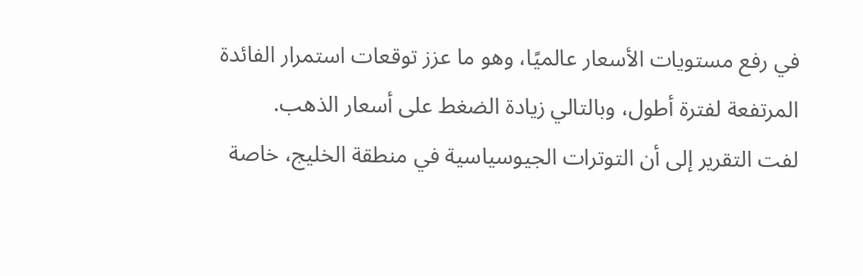في رفع مستويات الأسعار عالميًا، وهو ما عزز توقعات استمرار الفائدة المرتفعة لفترة أطول، وبالتالي زيادة الضغط على أسعار الذهب.
لفت التقرير إلى أن التوترات الجيوسياسية في منطقة الخليج، خاصة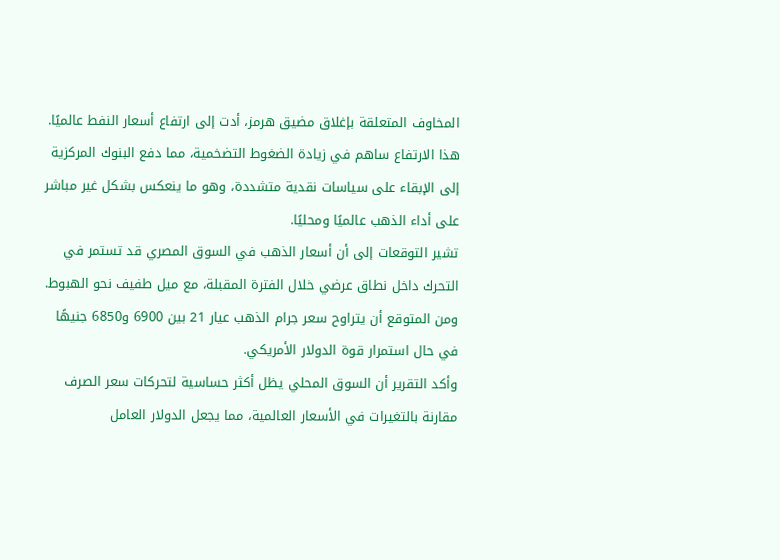المخاوف المتعلقة بإغلاق مضيق هرمز، أدت إلى ارتفاع أسعار النفط عالميًا.
هذا الارتفاع ساهم في زيادة الضغوط التضخمية، مما دفع البنوك المركزية إلى الإبقاء على سياسات نقدية متشددة، وهو ما ينعكس بشكل غير مباشر على أداء الذهب عالميًا ومحليًا.
تشير التوقعات إلى أن أسعار الذهب في السوق المصري قد تستمر في التحرك داخل نطاق عرضي خلال الفترة المقبلة، مع ميل طفيف نحو الهبوط.
ومن المتوقع أن يتراوح سعر جرام الذهب عيار 21 بين 6900 و6850 جنيهًا في حال استمرار قوة الدولار الأمريكي.
وأكد التقرير أن السوق المحلي يظل أكثر حساسية لتحركات سعر الصرف مقارنة بالتغيرات في الأسعار العالمية، مما يجعل الدولار العامل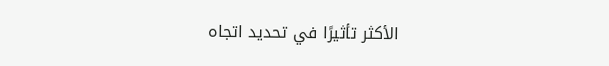الأكثر تأثيرًا في تحديد اتجاه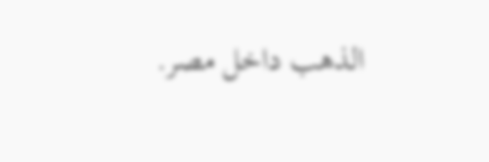الذهب داخل مصر.